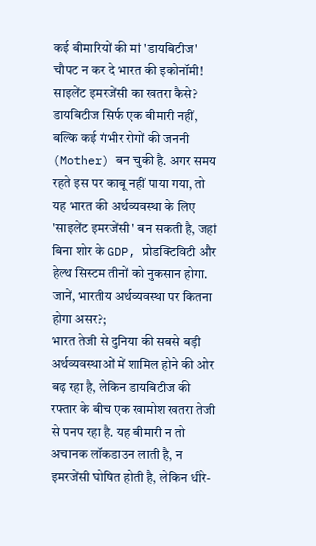कई बीमारियों की मां 'डायबिटीज' चौपट न कर दे भारत की इकोनॉमी! साइलेंट इमरजेंसी का खतरा कैसे?
डायबिटीज सिर्फ एक बीमारी नहीं, बल्कि कई गंभीर रोगों की जननी (Mother) बन चुकी है. अगर समय रहते इस पर काबू नहीं पाया गया, तो यह भारत की अर्थव्यवस्था के लिए 'साइलेंट इमरजेंसी' बन सकती है, जहां बिना शोर के GDP, प्रोडक्टिविटी और हेल्थ सिस्टम तीनों को नुकसान होगा. जानें, भारतीय अर्थव्यवस्था पर कितना होगा असर?;
भारत तेजी से दुनिया की सबसे बड़ी अर्थव्यवस्थाओं में शामिल होने की ओर बढ़ रहा है, लेकिन डायबिटीज की रफ्तार के बीच एक खामोश खतरा तेजी से पनप रहा है. यह बीमारी न तो अचानक लॉकडाउन लाती है, न इमरजेंसी घोषित होती है, लेकिन धीरे-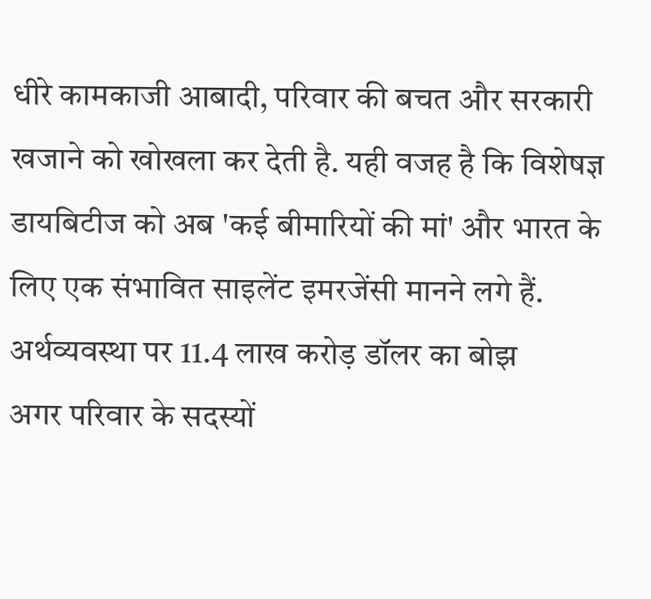धीरे कामकाजी आबादी, परिवार की बचत और सरकारी खजाने को खोखला कर देती है. यही वजह है कि विशेषज्ञ डायबिटीज को अब 'कई बीमारियों की मां' और भारत के लिए एक संभावित साइलेंट इमरजेंसी मानने लगे हैं.
अर्थव्यवस्था पर 11.4 लाख करोड़ डॉलर का बोझ
अगर परिवार के सदस्यों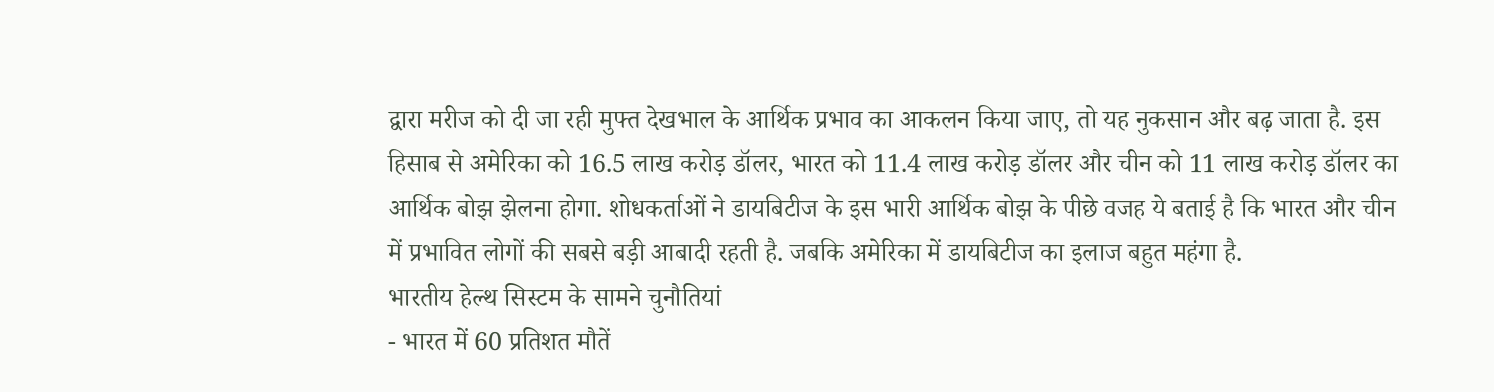द्वारा मरीज को दी जा रही मुफ्त देखभाल के आर्थिक प्रभाव का आकलन किया जाए, तो यह नुकसान और बढ़ जाता है. इस हिसाब से अमेरिका को 16.5 लाख करोड़ डॉलर, भारत को 11.4 लाख करोड़ डॉलर और चीन को 11 लाख करोड़ डॉलर का आर्थिक बोझ झेलना होगा. शोधकर्ताओं ने डायबिटीज के इस भारी आर्थिक बोझ के पीछे वजह ये बताई है कि भारत और चीन में प्रभावित लोगों की सबसे बड़ी आबादी रहती है. जबकि अमेरिका में डायबिटीज का इलाज बहुत महंगा है.
भारतीय हेल्थ सिस्टम के सामने चुनौतियां
- भारत में 60 प्रतिशत मौतें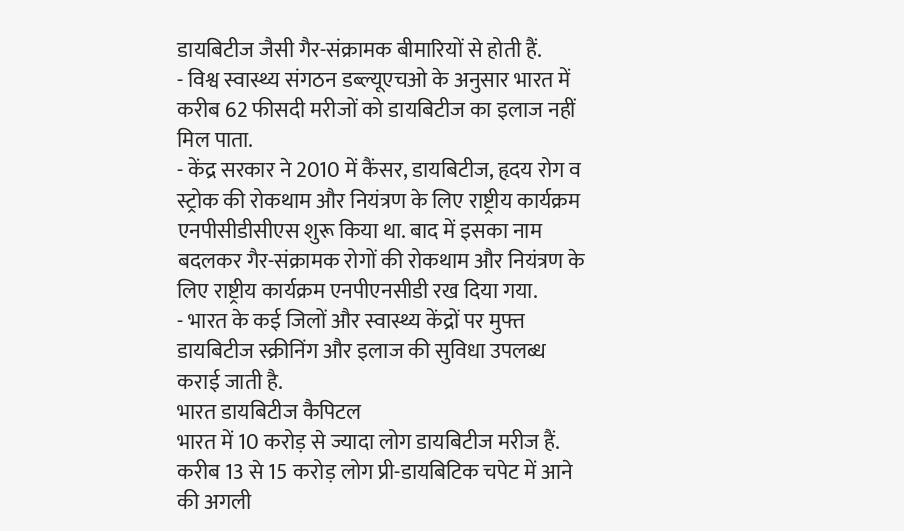डायबिटीज जैसी गैर-संक्रामक बीमारियों से होती हैं.
- विश्व स्वास्थ्य संगठन डब्ल्यूएचओ के अनुसार भारत में करीब 62 फीसदी मरीजों को डायबिटीज का इलाज नहीं मिल पाता.
- केंद्र सरकार ने 2010 में कैंसर, डायबिटीज, हृदय रोग व स्ट्रोक की रोकथाम और नियंत्रण के लिए राष्ट्रीय कार्यक्रम एनपीसीडीसीएस शुरू किया था. बाद में इसका नाम बदलकर गैर-संक्रामक रोगों की रोकथाम और नियंत्रण के लिए राष्ट्रीय कार्यक्रम एनपीएनसीडी रख दिया गया.
- भारत के कई जिलों और स्वास्थ्य केंद्रों पर मुफ्त डायबिटीज स्क्रीनिंग और इलाज की सुविधा उपलब्ध कराई जाती है.
भारत डायबिटीज कैपिटल
भारत में 10 करोड़ से ज्यादा लोग डायबिटीज मरीज हैं. करीब 13 से 15 करोड़ लोग प्री-डायबिटिक चपेट में आने की अगली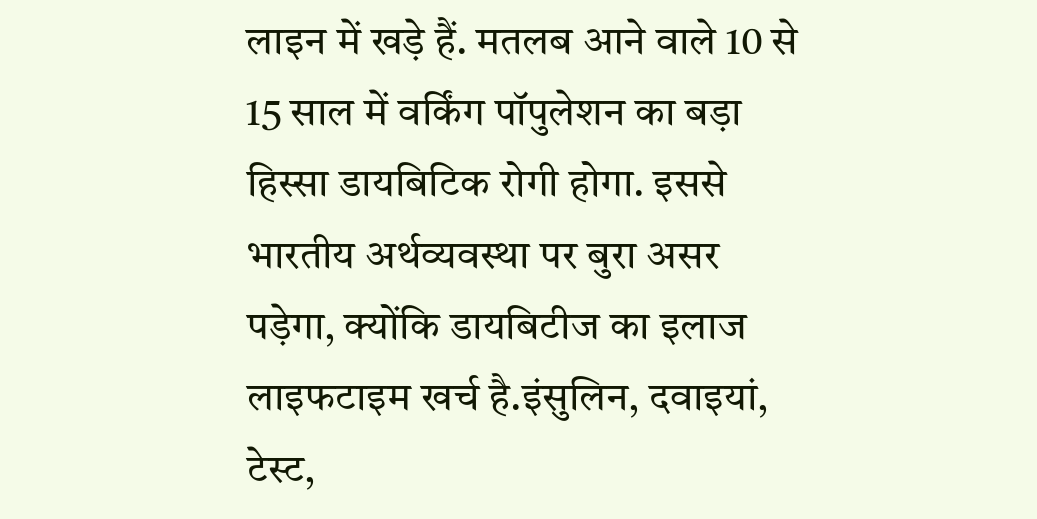लाइन में खड़े हैं. मतलब आने वाले 10 से 15 साल में वर्किंग पॉपुलेशन का बड़ा हिस्सा डायबिटिक रोगी होगा. इससे भारतीय अर्थव्यवस्था पर बुरा असर पड़ेगा, क्योंकि डायबिटीज का इलाज लाइफटाइम खर्च है.इंसुलिन, दवाइयां, टेस्ट,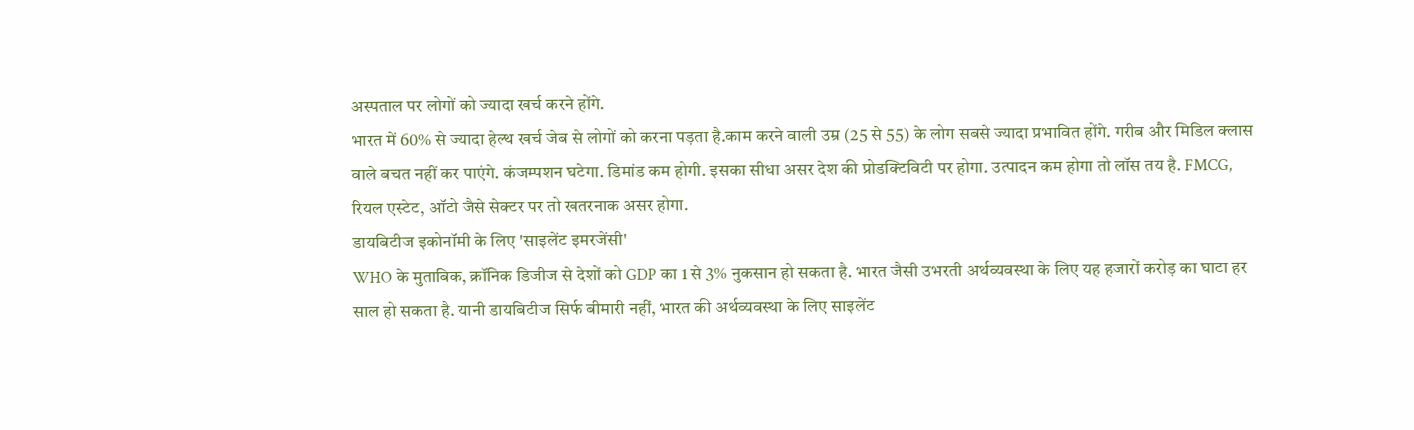अस्पताल पर लोगों को ज्यादा खर्च करने होंगे.
भारत में 60% से ज्यादा हेल्थ खर्च जेब से लोगों को करना पड़ता है.काम करने वाली उम्र (25 से 55) के लोग सबसे ज्यादा प्रभावित होंगे. गरीब और मिडिल क्लास वाले बचत नहीं कर पाएंगे. कंजम्पशन घटेगा. डिमांड कम होगी. इसका सीधा असर देश की प्रोडक्टिविटी पर होगा. उत्पादन कम होगा तो लॉस तय है. FMCG, रियल एस्टेट, ऑटो जैसे सेक्टर पर तो खतरनाक असर होगा.
डायबिटीज इकोनॉमी के लिए 'साइलेंट इमरजेंसी'
WHO के मुताबिक, क्रॉनिक डिजीज से देशों को GDP का 1 से 3% नुकसान हो सकता है. भारत जैसी उभरती अर्थव्यवस्था के लिए यह हजारों करोड़ का घाटा हर साल हो सकता है. यानी डायबिटीज सिर्फ बीमारी नहीं, भारत की अर्थव्यवस्था के लिए साइलेंट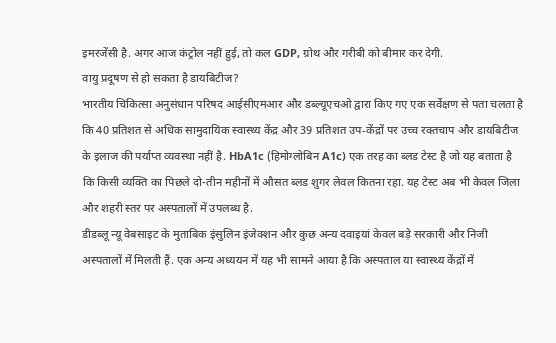इमरजेंसी है. अगर आज कंट्रोल नहीं हुई, तो कल GDP, ग्रोथ और गरीबी को बीमार कर देगी.
वायु प्रदूषण से हो सकता है डायबिटीज?
भारतीय चिकित्सा अनुसंधान परिषद आईसीएमआर और डब्ल्यूएचओ द्वारा किए गए एक सर्वेक्षण से पता चलता है कि 40 प्रतिशत से अधिक सामुदायिक स्वास्थ्य केंद्र और 39 प्रतिशत उप‑केंद्रों पर उच्च रक्तचाप और डायबिटीज के इलाज की पर्याप्त व्यवस्था नहीं है. HbA1c (हिमोग्लोबिन A1c) एक तरह का ब्लड टेस्ट है जो यह बताता है कि किसी व्यक्ति का पिछले दो-तीन महीनों में औसत ब्लड शुगर लेवल कितना रहा. यह टेस्ट अब भी केवल जिला और शहरी स्तर पर अस्पतालों में उपलब्ध है.
डीडब्लू न्यू वेबसाइट के मुताबिक इंसुलिन इंजेक्शन और कुछ अन्य दवाइयां केवल बड़े सरकारी और निजी अस्पतालों में मिलती हैं. एक अन्य अध्ययन में यह भी सामने आया है कि अस्पताल या स्वास्थ्य केंद्रों में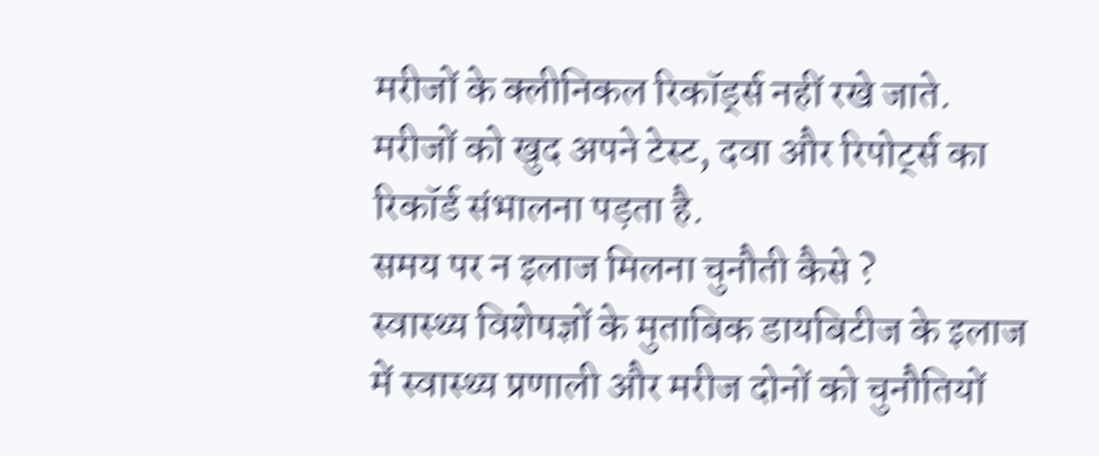मरीजों के क्लीनिकल रिकॉर्ड्स नहीं रखे जाते. मरीजों को खुद अपने टेस्ट, दवा और रिपोर्ट्स का रिकॉर्ड संभालना पड़ता है.
समय पर न इलाज मिलना चुनौती कैसे ?
स्वास्थ्य विशेषज्ञों के मुताबिक डायबिटीज के इलाज में स्वास्थ्य प्रणाली और मरीज दोनों को चुनौतियों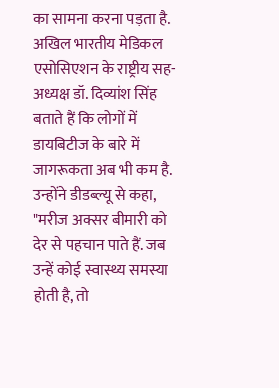का सामना करना पड़ता है. अखिल भारतीय मेडिकल एसोसिएशन के राष्ट्रीय सह-अध्यक्ष डॉ. दिव्यांश सिंह बताते हैं कि लोगों में डायबिटीज के बारे में जागरूकता अब भी कम है. उन्होंने डीडब्ल्यू से कहा, "मरीज अक्सर बीमारी को देर से पहचान पाते हैं. जब उन्हें कोई स्वास्थ्य समस्या होती है, तो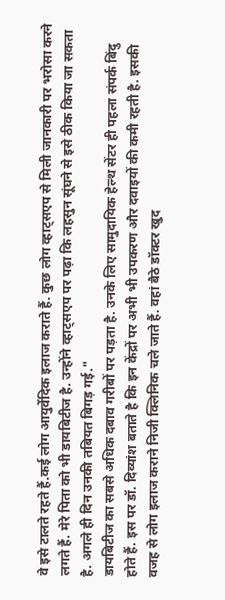वे इसे टालते रहते हैं.कई लोग आयुर्वेदिक इलाज कराते हैं. कुछ लोग व्हाट्सएप से मिली जानकारी पर भरोसा करने लगते हैं. मेरे पिता को भी डायबिटीज है. उन्होंने व्हाट्सएप पर पढ़ा कि लहसुन सूंघने से इसे ठीक किया जा सकता है. अगले ही दिन उनकी तबियत बिगड़ गई."
डायबिटीज का सबसे अधिक दबाव गरीबों पर पड़ता है. उनके लिए सामुदायिक हेल्थ सेंटर ही पहला संपर्क बिंदु होते हैं. इस पर डॉ. दिव्यांश बताते है कि इन केंद्रों पर अभी भी उपकरण और दवाइयों की कमी रहती है. इसकी वजह से लोग इलाज कराने निजी क्लिनिक चले जाते हैं. वहां बैठे डॉक्टर खुद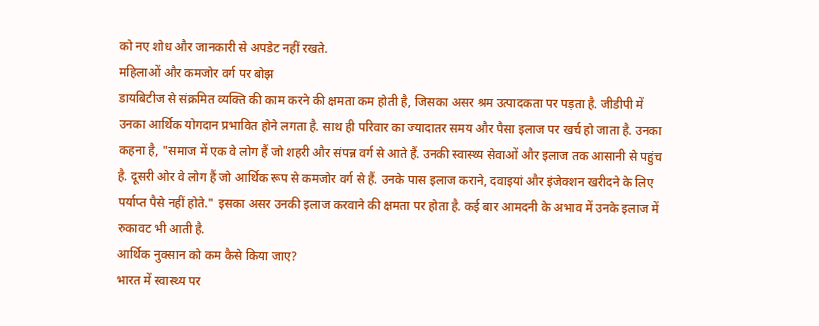को नए शोध और जानकारी से अपडेट नहीं रखते.
महिलाओं और कमजोर वर्ग पर बोझ
डायबिटीज से संक्रमित व्यक्ति की काम करने की क्षमता कम होती है, जिसका असर श्रम उत्पादकता पर पड़ता है. जीडीपी में उनका आर्थिक योगदान प्रभावित होने लगता है. साथ ही परिवार का ज्यादातर समय और पैसा इलाज पर खर्च हो जाता है. उनका कहना है, "समाज में एक वे लोग हैं जो शहरी और संपन्न वर्ग से आते हैं. उनकी स्वास्थ्य सेवाओं और इलाज तक आसानी से पहुंच है. दूसरी ओर वे लोग हैं जो आर्थिक रूप से कमजोर वर्ग से हैं. उनके पास इलाज कराने, दवाइयां और इंजेक्शन खरीदने के लिए पर्याप्त पैसे नहीं होते." इसका असर उनकी इलाज करवाने की क्षमता पर होता है. कई बार आमदनी के अभाव में उनके इलाज में रुकावट भी आती है.
आर्थिक नुक्सान को कम कैसे किया जाए?
भारत में स्वास्थ्य पर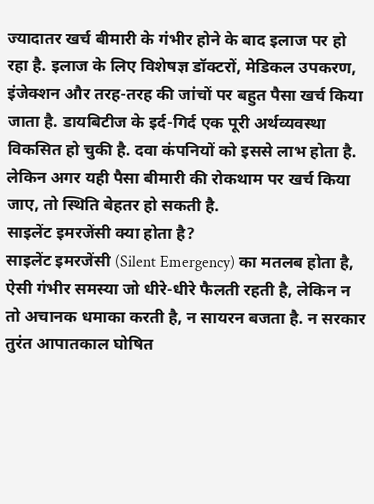ज्यादातर खर्च बीमारी के गंभीर होने के बाद इलाज पर हो रहा है. इलाज के लिए विशेषज्ञ डॉक्टरों, मेडिकल उपकरण, इंजेक्शन और तरह-तरह की जांचों पर बहुत पैसा खर्च किया जाता है. डायबिटीज के इर्द-गिर्द एक पूरी अर्थव्यवस्था विकसित हो चुकी है. दवा कंपनियों को इससे लाभ होता है. लेकिन अगर यही पैसा बीमारी की रोकथाम पर खर्च किया जाए, तो स्थिति बेहतर हो सकती है.
साइलेंट इमरजेंसी क्या होता है?
साइलेंट इमरजेंसी (Silent Emergency) का मतलब होता है, ऐसी गंभीर समस्या जो धीरे-धीरे फैलती रहती है, लेकिन न तो अचानक धमाका करती है, न सायरन बजता है. न सरकार तुरंत आपातकाल घोषित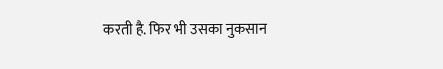करती है. फिर भी उसका नुकसान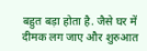बहुत बड़ा होता है. जैसे घर में दीमक लग जाए और शुरुआत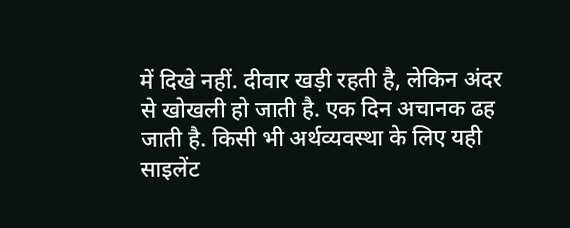में दिखे नहीं. दीवार खड़ी रहती है, लेकिन अंदर से खोखली हो जाती है. एक दिन अचानक ढह जाती है. किसी भी अर्थव्यवस्था के लिए यही साइलेंट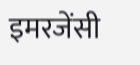इमरजेंसी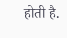होती है.